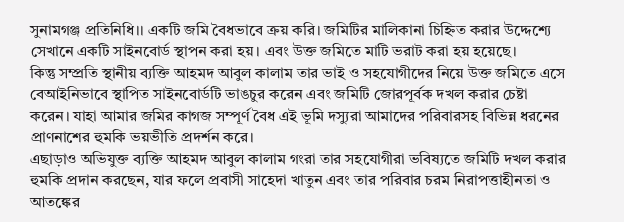সুনামগঞ্জ প্রতিনিধি।। একটি জমি বৈধভাবে ক্রয় করি। জমিটির মালিকানা চিহ্নিত করার উদ্দেশ্যে সেখানে একটি সাইনবোর্ড স্থাপন করা হয়। এবং উক্ত জমিতে মাটি ভরাট করা হয় হয়েছে।
কিন্তু সম্প্রতি স্থানীয় ব্যক্তি আহমদ আবুল কালাম তার ভাই ও সহযোগীদের নিয়ে উক্ত জমিতে এসে বেআইনিভাবে স্থাপিত সাইনবোর্ডটি ভাঙচুর করেন এবং জমিটি জোরপূর্বক দখল করার চেষ্টা করেন। যাহা আমার জমির কাগজ সম্পূর্ণ বৈধ এই ভূমি দস্যুরা আমাদের পরিবারসহ বিভিন্ন ধরনের প্রাণনাশের হুমকি ভয়ভীতি প্রদর্শন করে।
এছাড়াও অভিযুক্ত ব্যক্তি আহমদ আবুল কালাম গংরা তার সহযোগীরা ভবিষ্যতে জমিটি দখল করার হুমকি প্রদান করছেন, যার ফলে প্রবাসী সাহেদা খাতুন এবং তার পরিবার চরম নিরাপত্তাহীনতা ও আতঙ্কের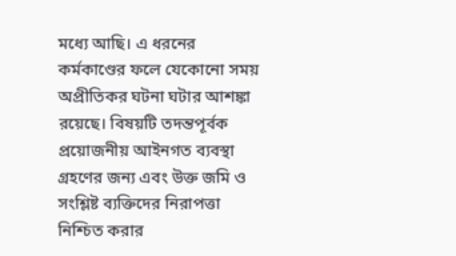মধ্যে আছি। এ ধরনের কর্মকাণ্ডের ফলে যেকোনো সময় অপ্রীতিকর ঘটনা ঘটার আশঙ্কা রয়েছে। বিষয়টি তদন্তপূর্বক প্রয়োজনীয় আইনগত ব্যবস্থা গ্রহণের জন্য এবং উক্ত জমি ও সংশ্লিষ্ট ব্যক্তিদের নিরাপত্তা নিশ্চিত করার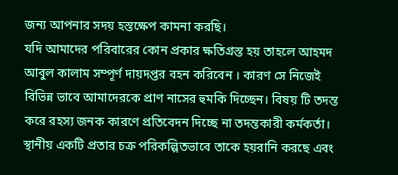জন্য আপনার সদয় হস্তক্ষেপ কামনা করছি।
যদি আমাদের পরিবারের কোন প্রকার ক্ষতিগ্রস্ত হয় তাহলে আহমদ আবুল কালাম সম্পূর্ণ দায়দপ্তর বহন করিবেন । কারণ সে নিজেই বিভিন্ন ভাবে আমাদেরকে প্রাণ নাসের হুমকি দিচ্ছেন। বিষয় টি তদন্ত করে রহস্য জনক কারণে প্রতিবেদন দিচ্ছে না তদন্তকারী কর্মকর্তা।
স্থানীয় একটি প্রতার চক্র পরিকল্পিতভাবে তাকে হয়রানি করছে এবং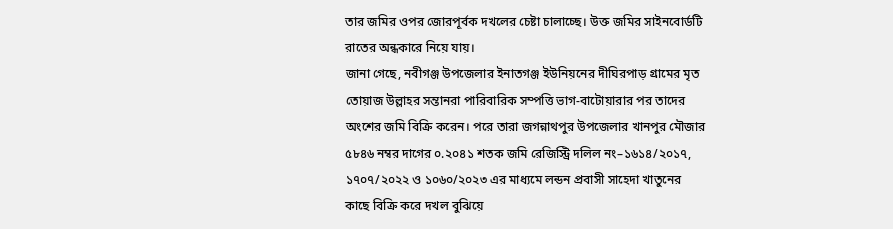তার জমির ওপর জোরপূর্বক দখলের চেষ্টা চালাচ্ছে। উক্ত জমির সাইনবোর্ডটি রাতের অন্ধকারে নিয়ে যায়।
জানা গেছে, নবীগঞ্জ উপজেলার ইনাতগঞ্জ ইউনিয়নের দীঘিরপাড় গ্রামের মৃত তোয়াজ উল্লাহর সন্তানরা পারিবারিক সম্পত্তি ভাগ-বাটোয়ারার পর তাদের অংশের জমি বিক্রি করেন। পরে তারা জগন্নাথপুর উপজেলার খানপুর মৌজার ৫৮৪৬ নম্বর দাগের ০.২০৪১ শতক জমি রেজিস্ট্রি দলিল নং–১৬১৪/২০১৭, ১৭০৭/২০২২ ও ১০৬০/২০২৩ এর মাধ্যমে লন্ডন প্রবাসী সাহেদা খাতুনের কাছে বিক্রি করে দখল বুঝিয়ে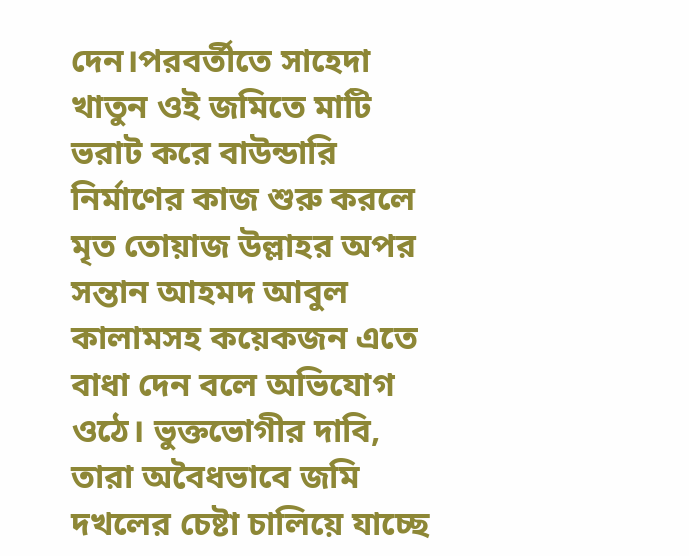দেন।পরবর্তীতে সাহেদা খাতুন ওই জমিতে মাটি ভরাট করে বাউন্ডারি নির্মাণের কাজ শুরু করলে মৃত তোয়াজ উল্লাহর অপর সন্তান আহমদ আবুল কালামসহ কয়েকজন এতে বাধা দেন বলে অভিযোগ ওঠে। ভুক্তভোগীর দাবি, তারা অবৈধভাবে জমি দখলের চেষ্টা চালিয়ে যাচ্ছে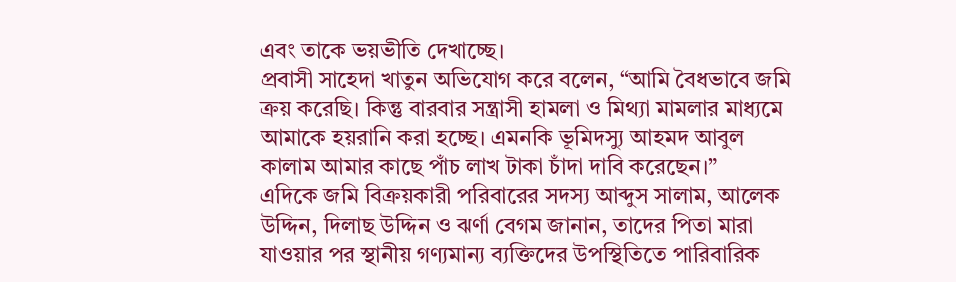এবং তাকে ভয়ভীতি দেখাচ্ছে।
প্রবাসী সাহেদা খাতুন অভিযোগ করে বলেন, “আমি বৈধভাবে জমি ক্রয় করেছি। কিন্তু বারবার সন্ত্রাসী হামলা ও মিথ্যা মামলার মাধ্যমে আমাকে হয়রানি করা হচ্ছে। এমনকি ভূমিদস্যু আহমদ আবুল কালাম আমার কাছে পাঁচ লাখ টাকা চাঁদা দাবি করেছেন।”
এদিকে জমি বিক্রয়কারী পরিবারের সদস্য আব্দুস সালাম, আলেক উদ্দিন, দিলাছ উদ্দিন ও ঝর্ণা বেগম জানান, তাদের পিতা মারা যাওয়ার পর স্থানীয় গণ্যমান্য ব্যক্তিদের উপস্থিতিতে পারিবারিক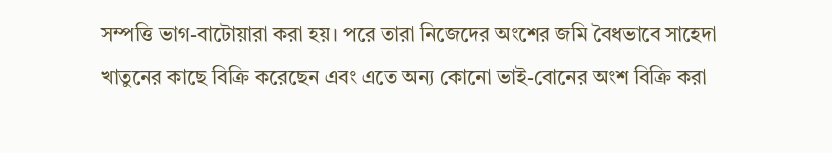সম্পত্তি ভাগ-বাটোয়ারা করা হয়। পরে তারা নিজেদের অংশের জমি বৈধভাবে সাহেদা খাতুনের কাছে বিক্রি করেছেন এবং এতে অন্য কোনো ভাই-বোনের অংশ বিক্রি করা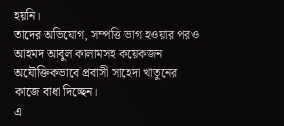হয়নি।
তাদের অভিযোগ, সম্পত্তি ভাগ হওয়ার পরও আহমদ আবুল কালামসহ কয়েকজন অযৌক্তিকভাবে প্রবাসী সাহেদা খাতুনের কাজে বাধা দিচ্ছেন।
এ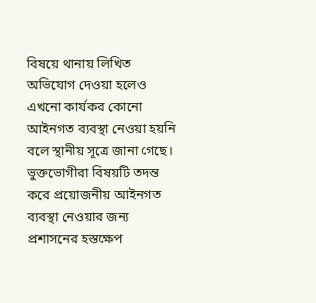বিষয়ে থানায় লিখিত অভিযোগ দেওয়া হলেও এখনো কার্যকর কোনো আইনগত ব্যবস্থা নেওয়া হয়নি বলে স্থানীয় সূত্রে জানা গেছে।
ভুক্তভোগীরা বিষয়টি তদন্ত করে প্রয়োজনীয় আইনগত ব্যবস্থা নেওয়ার জন্য প্রশাসনের হস্তক্ষেপ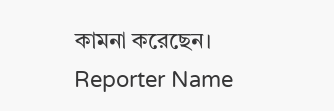কামনা করেছেন।
Reporter Name